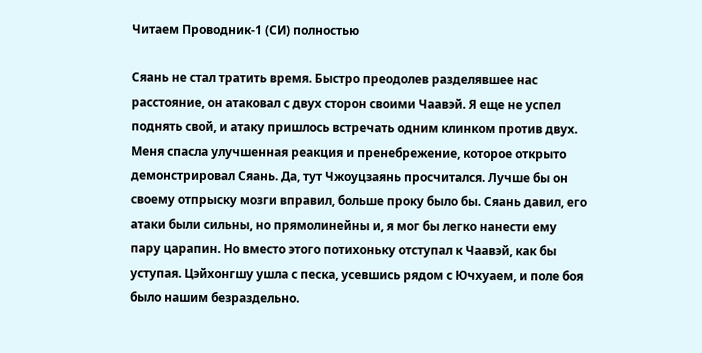Читаем Проводник-1 (СИ) полностью

Сяань не стал тратить время. Быстро преодолев разделявшее нас расстояние, он атаковал с двух сторон своими Чаавэй. Я еще не успел поднять свой, и атаку пришлось встречать одним клинком против двух. Меня спасла улучшенная реакция и пренебрежение, которое открыто демонстрировал Сяань. Да, тут Чжоуцзаянь просчитался. Лучше бы он своему отпрыску мозги вправил, больше проку было бы. Сяань давил, его атаки были сильны, но прямолинейны и, я мог бы легко нанести ему пару царапин. Но вместо этого потихоньку отступал к Чаавэй, как бы уступая. Цэйхонгшу ушла с песка, усевшись рядом с Ючхуаем, и поле боя было нашим безраздельно.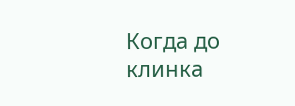Когда до клинка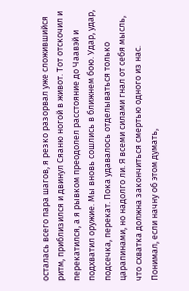осталась всего пара шагов, я резко разорвал уже сложившийся ритм, приблизился и двинул Сяаню ногой в живот. Тот отскочил и перекатился, а я рывком преодолел расстояние до Чаавэй и подхватил оружие. Мы вновь сошлись в ближнем бою. Удар, удар, подсечка, перекат. Пока удавалось отделываться только царапинами, но надолго ли. Я всеми силами гнал от себя мысль, что схватка должна закончиться смертью одного из нас. Понимал, если начну об этом думать,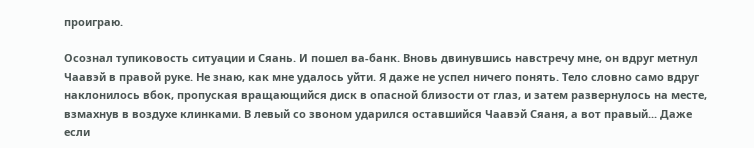проиграю.

Осознал тупиковость ситуации и Сяань. И пошел ва-банк. Вновь двинувшись навстречу мне, он вдруг метнул Чаавэй в правой руке. Не знаю, как мне удалось уйти. Я даже не успел ничего понять. Тело словно само вдруг наклонилось вбок, пропуская вращающийся диск в опасной близости от глаз, и затем развернулось на месте, взмахнув в воздухе клинками. В левый со звоном ударился оставшийся Чаавэй Сяаня, а вот правый... Даже если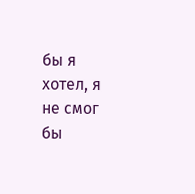бы я хотел, я не смог бы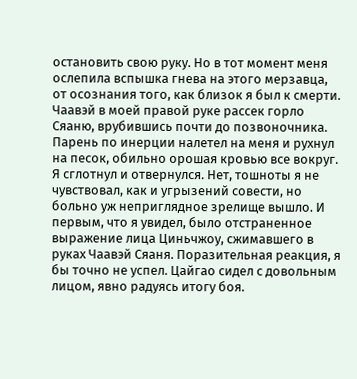остановить свою руку. Но в тот момент меня ослепила вспышка гнева на этого мерзавца, от осознания того, как близок я был к смерти. Чаавэй в моей правой руке рассек горло Сяаню, врубившись почти до позвоночника. Парень по инерции налетел на меня и рухнул на песок, обильно орошая кровью все вокруг. Я сглотнул и отвернулся. Нет, тошноты я не чувствовал, как и угрызений совести, но больно уж неприглядное зрелище вышло. И первым, что я увидел, было отстраненное выражение лица Циньчжоу, сжимавшего в руках Чаавэй Сяаня. Поразительная реакция, я бы точно не успел. Цайгао сидел с довольным лицом, явно радуясь итогу боя.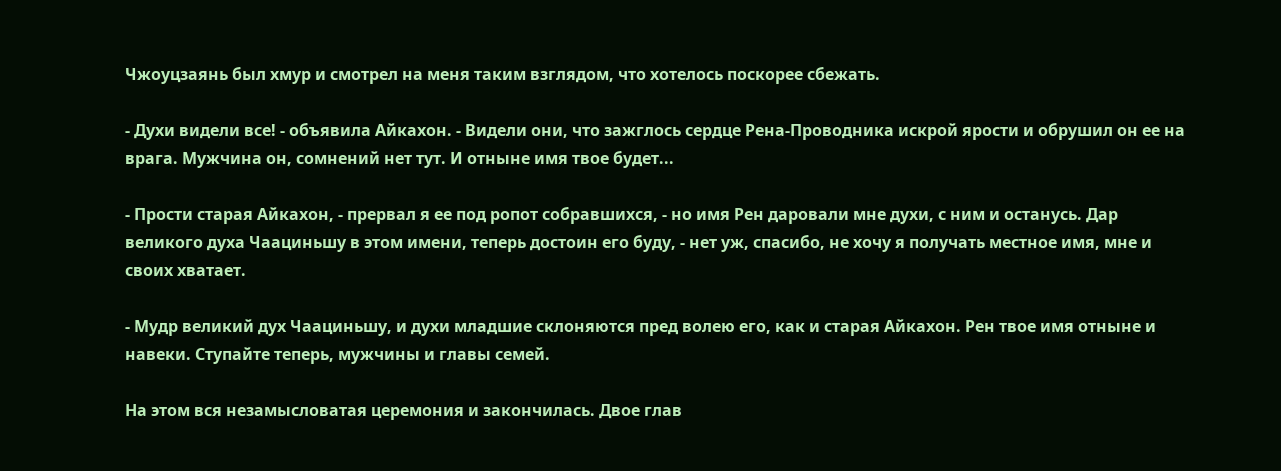Чжоуцзаянь был хмур и смотрел на меня таким взглядом, что хотелось поскорее сбежать.

- Духи видели все! - объявила Айкахон. - Видели они, что зажглось сердце Рена-Проводника искрой ярости и обрушил он ее на врага. Мужчина он, сомнений нет тут. И отныне имя твое будет...

- Прости старая Айкахон, - прервал я ее под ропот собравшихся, - но имя Рен даровали мне духи, с ним и останусь. Дар великого духа Чаациньшу в этом имени, теперь достоин его буду, - нет уж, спасибо, не хочу я получать местное имя, мне и своих хватает.

- Мудр великий дух Чаациньшу, и духи младшие склоняются пред волею его, как и старая Айкахон. Рен твое имя отныне и навеки. Ступайте теперь, мужчины и главы семей.

На этом вся незамысловатая церемония и закончилась. Двое глав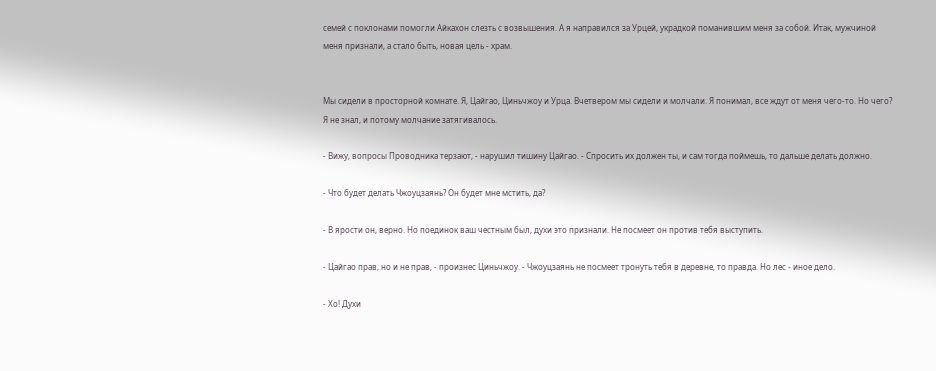семей с поклонами помогли Айкахон слезть с возвышения. А я направился за Урцей, украдкой поманившим меня за собой. Итак, мужчиной меня признали, а стало быть, новая цель - храм.


Мы сидели в просторной комнате. Я, Цайгао, Циньчжоу и Урца. Вчетвером мы сидели и молчали. Я понимал, все ждут от меня чего-то. Но чего? Я не знал, и потому молчание затягивалось.

- Вижу, вопросы Проводника терзают, - нарушил тишину Цайгао. - Спросить их должен ты, и сам тогда поймешь, то дальше делать должно.

- Что будет делать Чжоуцзаянь? Он будет мне мстить, да?

- В ярости он, верно. Но поединок ваш честным был, духи это признали. Не посмеет он против тебя выступить.

- Цайгао прав, но и не прав, - произнес Циньчжоу. - Чжоуцзаянь не посмеет тронуть тебя в деревне, то правда. Но лес - иное дело.

- Хо! Духи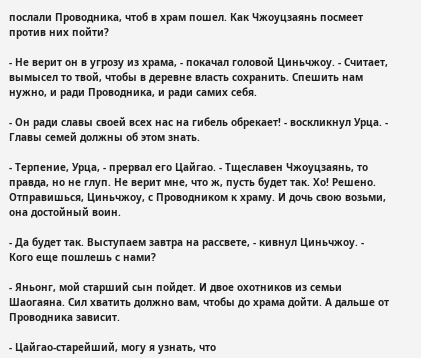послали Проводника, чтоб в храм пошел. Как Чжоуцзаянь посмеет против них пойти?

- Не верит он в угрозу из храма, - покачал головой Циньчжоу. - Считает, вымысел то твой, чтобы в деревне власть сохранить. Спешить нам нужно, и ради Проводника, и ради самих себя.

- Он ради славы своей всех нас на гибель обрекает! - воскликнул Урца. - Главы семей должны об этом знать.

- Терпение, Урца, - прервал его Цайгао. - Тщеславен Чжоуцзаянь, то правда, но не глуп. Не верит мне, что ж, пусть будет так. Хо! Решено. Отправишься, Циньчжоу, с Проводником к храму. И дочь свою возьми, она достойный воин.

- Да будет так. Выступаем завтра на рассвете, - кивнул Циньчжоу. - Кого еще пошлешь с нами?

- Яньонг, мой старший сын пойдет. И двое охотников из семьи Шаогаяна. Сил хватить должно вам, чтобы до храма дойти. А дальше от Проводника зависит.

- Цайгао-старейший, могу я узнать, что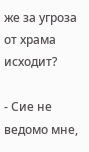же за угроза от храма исходит?

- Сие не ведомо мне,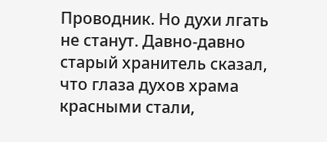Проводник. Но духи лгать не станут. Давно-давно старый хранитель сказал, что глаза духов храма красными стали,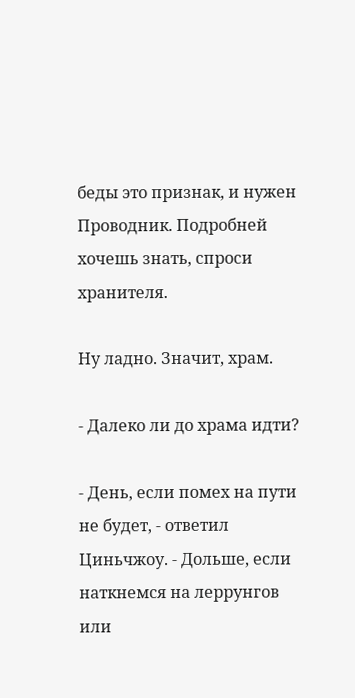беды это признак, и нужен Проводник. Подробней хочешь знать, спроси хранителя.

Ну ладно. Значит, храм.

- Далеко ли до храма идти?

- День, если помех на пути не будет, - ответил Циньчжоу. - Дольше, если наткнемся на леррунгов или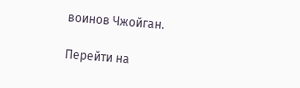воинов Чжойган.

Перейти на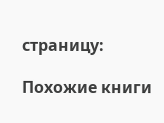страницу:

Похожие книги